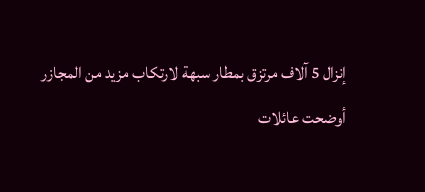إنزال 5 آلاف مرتزق بمطار سبهة لارتكاب مزيد من المجازر
أوضحت عائلات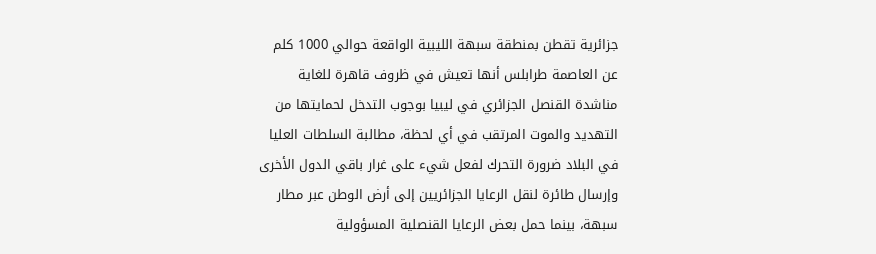جزائرية تقطن بمنطقة سبهة الليبية الواقعة حوالي 1000 كلم عن العاصمة طرابلس أنها تعيش في ظروف قاهرة للغاية مناشدة القنصل الجزائري في ليبيا بوجوب التدخل لحمايتها من التهديد والموت المرتقب في أي لحظة، مطالبة السلطات العليا في البلاد ضرورة التحرك لفعل شيء على غرار باقي الدول الأخرى وإرسال طائرة لنقل الرعايا الجزائريين إلى أرض الوطن عبر مطار سبهة، بينما حمل بعض الرعايا القنصلية المسؤولية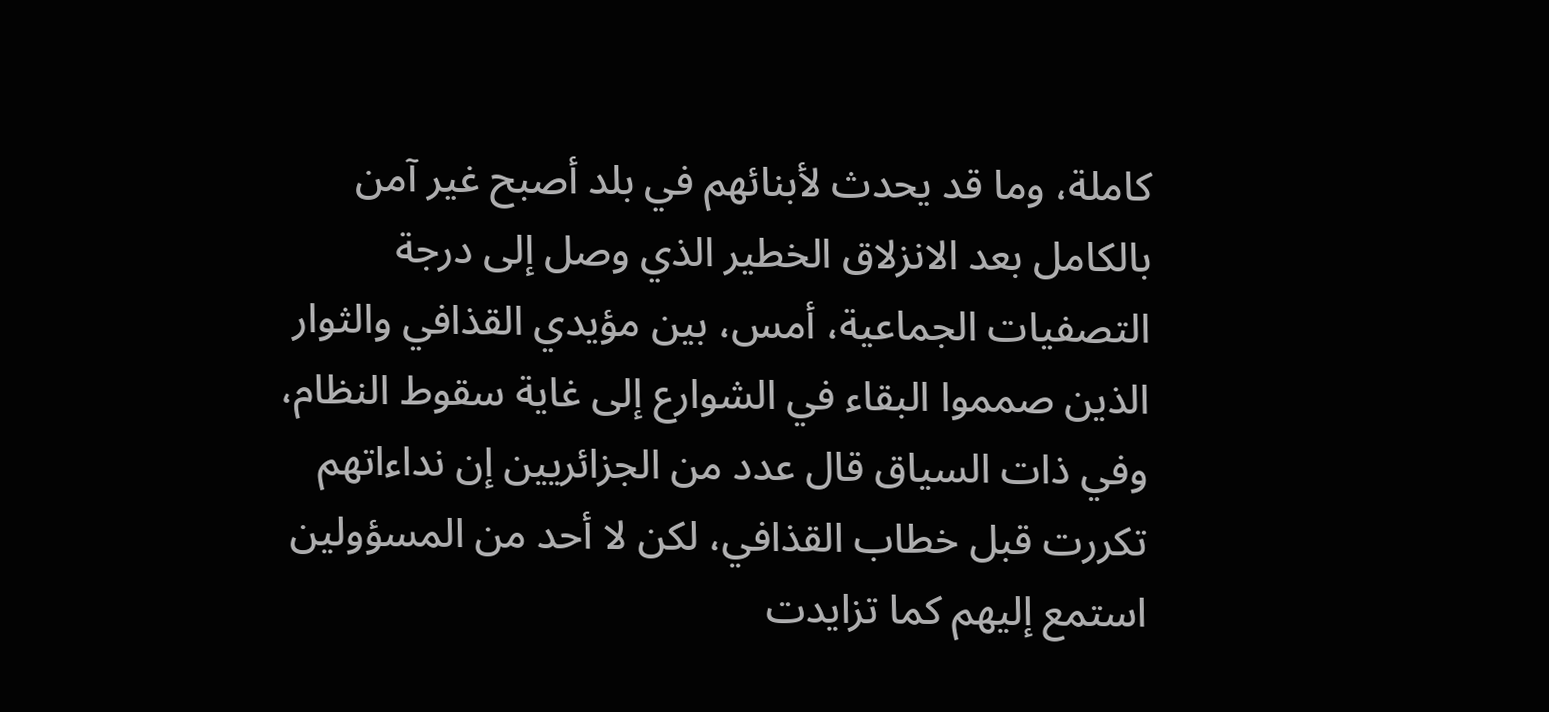كاملة، وما قد يحدث لأبنائهم في بلد أصبح غير آمن بالكامل بعد الانزلاق الخطير الذي وصل إلى درجة التصفيات الجماعية، أمس، بين مؤيدي القذافي والثوار الذين صمموا البقاء في الشوارع إلى غاية سقوط النظام، وفي ذات السياق قال عدد من الجزائريين إن نداءاتهم تكررت قبل خطاب القذافي، لكن لا أحد من المسؤولين استمع إليهم كما تزايدت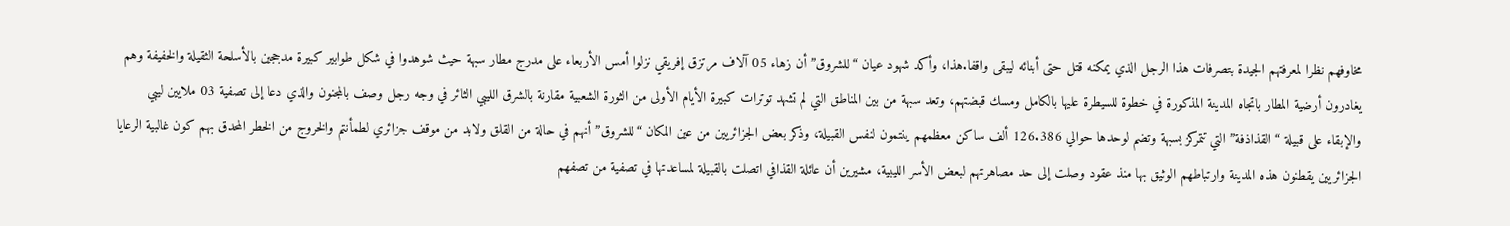مخاوفهم نظرا لمعرفتهم الجيدة بتصرفات هذا الرجل الذي يمكنه قتل حتى أبنائه ليبقى واقفا.هذا، وأكد شهود عيان “للشروق” أن زهاء 05 آلاف مرتزق إفريقي نزلوا أمس الأربعاء على مدرج مطار سبهة حيث شوهدوا في شكل طوابير كبيرة مدججين بالأسلحة الثقيلة والخفيفة وهم يغادرون أرضية المطار باتجاه المدينة المذكورة في خطوة للسيطرة عليها بالكامل ومسك قبضتهم، وتعد سبهة من بين المناطق التي لم تشهد توترات كبيرة الأيام الأولى من الثورة الشعبية مقارنة بالشرق الليبي الثائر في وجه رجل وصف بالمجنون والذي دعا إلى تصفية 03 ملايين ليبي والإبقاء على قبيلة “القذاذفة” التي تتمركز بسبهة وتضم لوحدها حوالي 126.386 ألف ساكن معظمهم ينتمون لنفس القبيلة، وذكر بعض الجزائريين من عين المكان “للشروق” أنهم في حالة من القلق ولابد من موقف جزائري لطمأنتم والخروج من الخطر المحدق بهم كون غالبية الرعايا الجزائريين يقطنون هذه المدينة وارتباطهم الوثيق بها منذ عقود وصلت إلى حد مصاهرتهم لبعض الأسر الليبية، مشيرين أن عائلة القذافي اتصلت بالقبيلة لمساعدتها في تصفية من تصفهم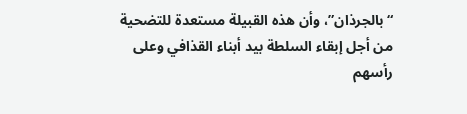“بالجرذان”، وأن هذه القبيلة مستعدة للتضحية من أجل إبقاء السلطة بيد أبناء القذافي وعلى رأسهم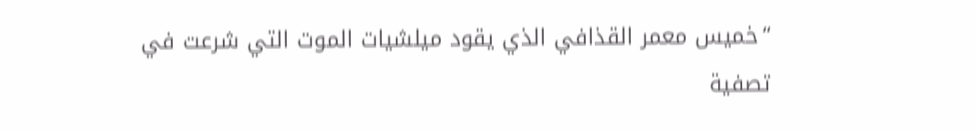“خميس معمر القذافي الذي يقود ميلشيات الموت التي شرعت في تصفية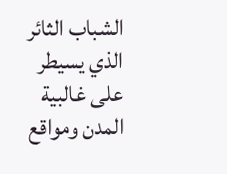الشباب الثائر الذي يسيطر على غالبية المدن ومواقع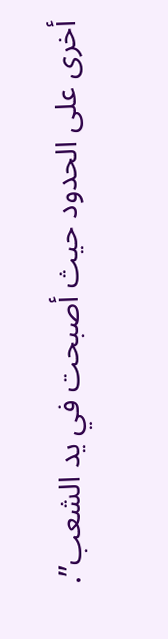أخرى على الحدود حيث أصبحت في يد الشعب”.